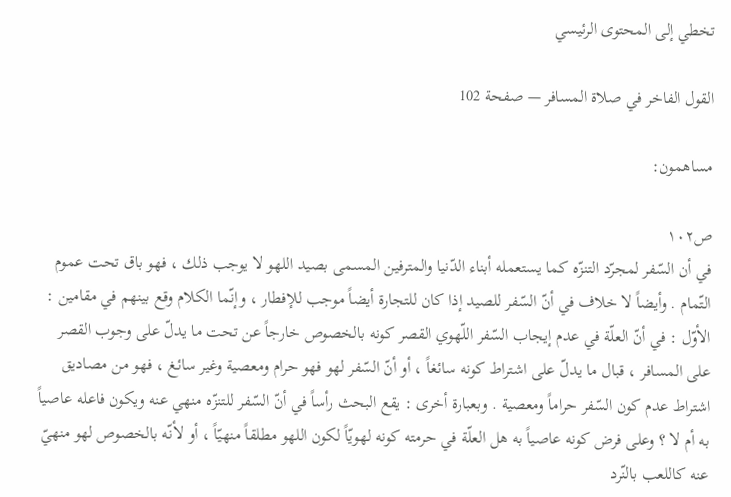تخطي إلى المحتوى الرئيسي

القول الفاخر في صلاة المسافر — صفحة 102

مساهمون:

ص١٠٢
في أن السّفر لمجرّد التنزّه كما يستعمله أبناء الدّنيا والمترفين المسمى بصيد اللهو لا يوجب ذلك ، فهو باق تحت عموم التّمام . وأيضاً لا خلاف في أنّ السّفر للصيد إذا كان للتجارة أيضاً موجب للإفطار ، وإنّما الكلام وقع بينهم في مقامين : الأوّل : في أنّ العلّة في عدم إيجاب السّفر اللّهوي القصر كونه بالخصوص خارجاً عن تحت ما يدلّ على وجوب القصر على المسافر ، قبال ما يدلّ على اشتراط كونه سائغاً ، أو أنّ السّفر لهو فهو حرام ومعصية وغير سائغ ، فهو من مصاديق اشتراط عدم كون السّفر حراماً ومعصية . وبعبارة أخرى : يقع البحث رأساً في أنّ السّفر للتنزّه منهي عنه ويكون فاعله عاصياً به أم لا ؟ وعلى فرض كونه عاصياً به هل العلّة في حرمته كونه لهويّاً لكون اللهو مطلقاً منهيّاً ، أو لأنّه بالخصوص لهو منهيّ عنه كاللعب بالنّرد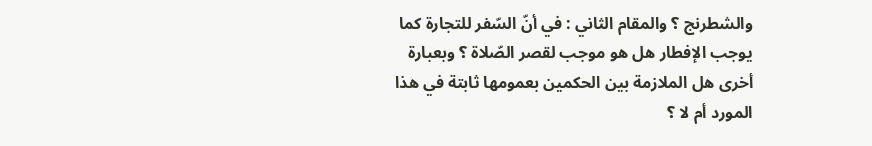والشطرنج ؟ والمقام الثاني : في أنّ السّفر للتجارة كما يوجب الإفطار هل هو موجب لقصر الصّلاة ؟ وبعبارة أخرى هل الملازمة بين الحكمين بعمومها ثابتة في هذا المورد أم لا ؟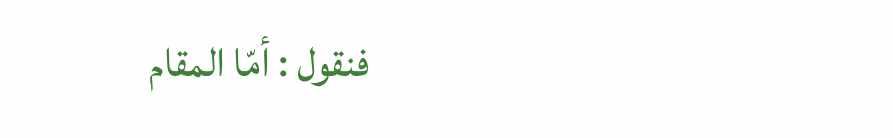فنقول : أمّا المقام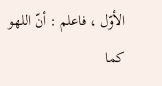الأوّل ، فاعلم : أنّ اللهو كما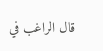قال الراغب في